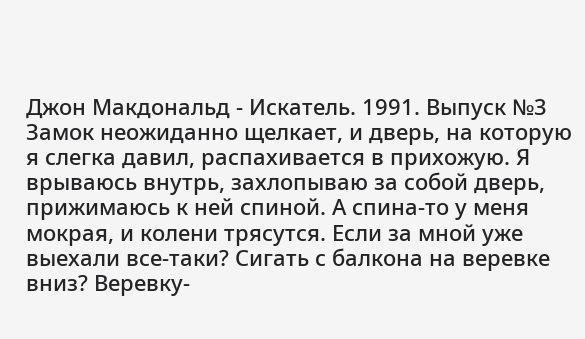Джон Макдональд - Искатель. 1991. Выпуск №3
Замок неожиданно щелкает, и дверь, на которую я слегка давил, распахивается в прихожую. Я врываюсь внутрь, захлопываю за собой дверь, прижимаюсь к ней спиной. А спина-то у меня мокрая, и колени трясутся. Если за мной уже выехали все-таки? Сигать с балкона на веревке вниз? Веревку-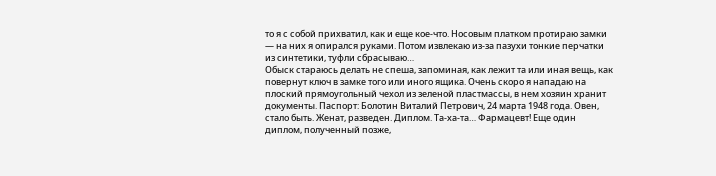то я с собой прихватил, как и еще кое-что. Носовым платком протираю замки — на них я опирался руками. Потом извлекаю из-за пазухи тонкие перчатки из синтетики, туфли сбрасываю…
Обыск стараюсь делать не спеша, запоминая, как лежит та или иная вещь, как повернут ключ в замке того или иного ящика. Очень скоро я нападаю на плоский прямоугольный чехол из зеленой пластмассы, в нем хозяин хранит документы. Паспорт: Болотин Виталий Петрович, 24 марта 1948 года. Овен, стало быть. Женат, разведен. Диплом. Та-ха-та… Фармацевт! Еще один диплом, полученный позже,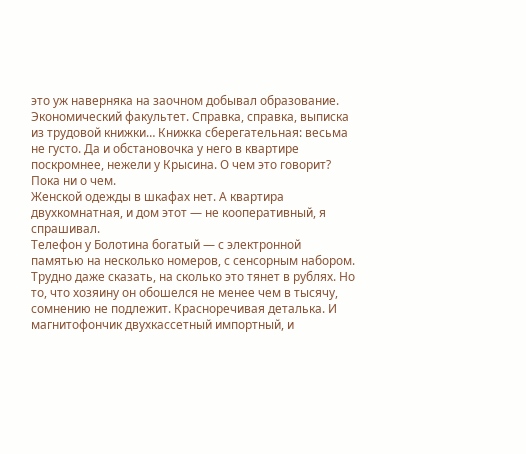это уж наверняка на заочном добывал образование. Экономический факультет. Справка, справка, выписка из трудовой книжки… Книжка сберегательная: весьма не густо. Да и обстановочка у него в квартире поскромнее, нежели у Крысина. О чем это говорит? Пока ни о чем.
Женской одежды в шкафах нет. А квартира двухкомнатная, и дом этот — не кооперативный, я спрашивал.
Телефон у Болотина богатый — с электронной памятью на несколько номеров, с сенсорным набором. Трудно даже сказать, на сколько это тянет в рублях. Но то, что хозяину он обошелся не менее чем в тысячу, сомнению не подлежит. Красноречивая деталька. И магнитофончик двухкассетный импортный, и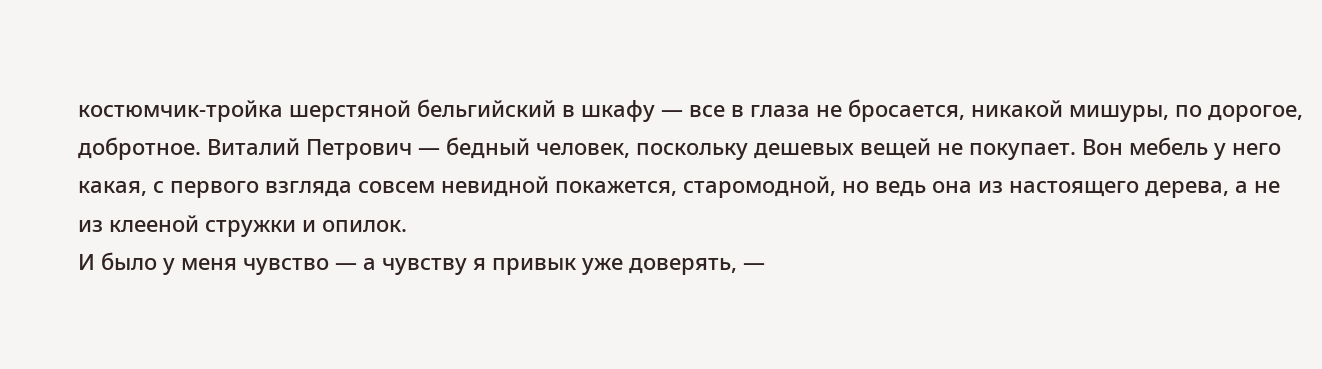костюмчик-тройка шерстяной бельгийский в шкафу — все в глаза не бросается, никакой мишуры, по дорогое, добротное. Виталий Петрович — бедный человек, поскольку дешевых вещей не покупает. Вон мебель у него какая, с первого взгляда совсем невидной покажется, старомодной, но ведь она из настоящего дерева, а не из клееной стружки и опилок.
И было у меня чувство — а чувству я привык уже доверять, —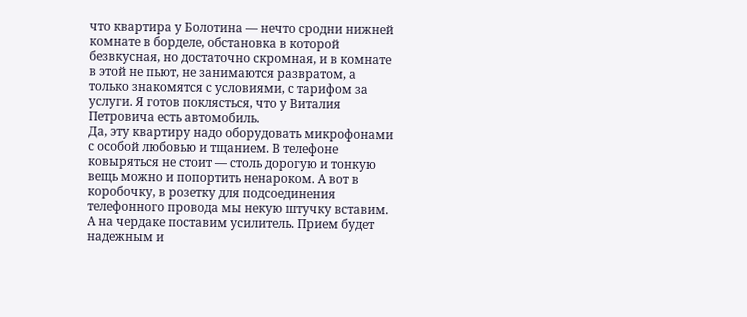что квартира у Болотина — нечто сродни нижней комнате в борделе, обстановка в которой безвкусная, но достаточно скромная, и в комнате в этой не пьют, не занимаются развратом, а только знакомятся с условиями, с тарифом за услуги. Я готов поклясться, что у Виталия Петровича есть автомобиль.
Да, эту квартиру надо оборудовать микрофонами с особой любовью и тщанием. В телефоне ковыряться не стоит — столь дорогую и тонкую вещь можно и попортить ненароком. А вот в коробочку, в розетку для подсоединения телефонного провода мы некую штучку вставим. А на чердаке поставим усилитель. Прием будет надежным и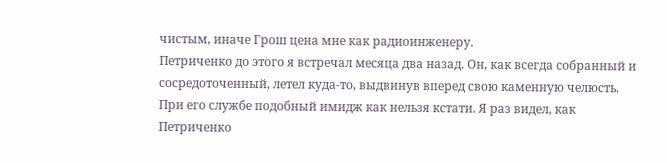чистым, иначе Грош цена мне как радиоинженеру.
Петриченко до этого я встречал месяца два назад. Он, как всегда собранный и сосредоточенный, летел куда-то, выдвинув вперед свою каменную челюсть. При его службе подобный имидж как нельзя кстати. Я раз видел, как Петриченко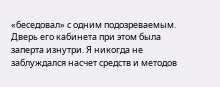«беседовал» с одним подозреваемым. Дверь его кабинета при этом была заперта изнутри. Я никогда не заблуждался насчет средств и методов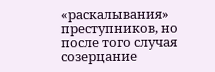«раскалывания» преступников, но после того случая созерцание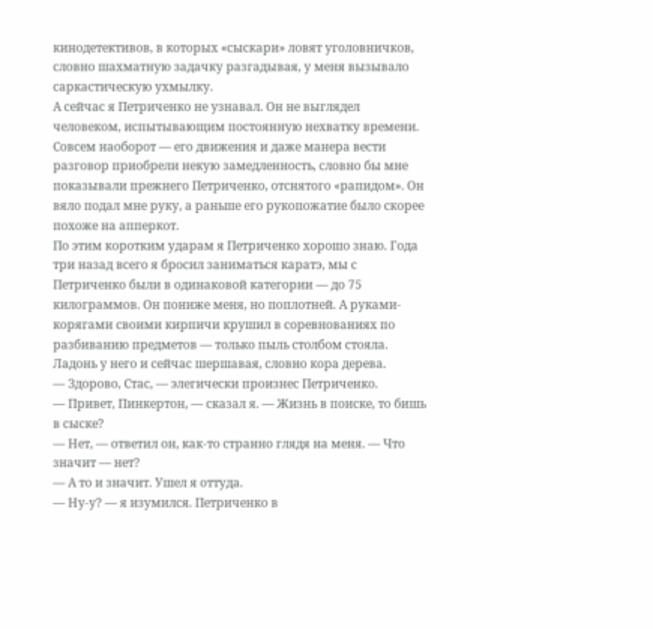кинодетективов, в которых «сыскари» ловят уголовничков, словно шахматную задачку разгадывая, у меня вызывало саркастическую ухмылку.
А сейчас я Петриченко не узнавал. Он не выглядел человеком, испытывающим постоянную нехватку времени. Совсем наоборот — его движения и даже манера вести разговор приобрели некую замедленность, словно бы мне показывали прежнего Петриченко, отснятого «рапидом». Он вяло подал мне руку, а раньше его рукопожатие было скорее похоже на апперкот.
По этим коротким ударам я Петриченко хорошо знаю. Года три назад всего я бросил заниматься каратэ, мы с Петриченко были в одинаковой категории — до 75 килограммов. Он пониже меня, но поплотней. А руками-корягами своими кирпичи крушил в соревнованиях по разбиванию предметов — только пыль столбом стояла. Ладонь у него и сейчас шершавая, словно кора дерева.
— Здорово, Стас, — элегически произнес Петриченко.
— Привет, Пинкертон, — сказал я. — Жизнь в поиске, то бишь в сыске?
— Нет, — ответил он, как-то странно глядя на меня. — Что значит — нет?
— А то и значит. Ушел я оттуда.
— Ну-у? — я изумился. Петриченко в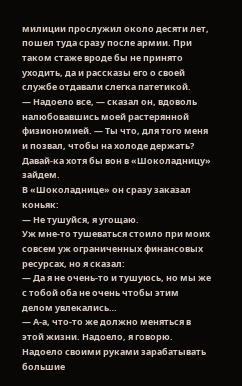милиции прослужил около десяти лет, пошел туда сразу после армии. При таком стаже вроде бы не принято уходить, да и рассказы его о своей службе отдавали слегка патетикой.
— Надоело все, — сказал он, вдоволь налюбовавшись моей растерянной физиономией. — Ты что, для того меня и позвал, чтобы на холоде держать? Давай-ка хотя бы вон в «Шоколадницу» зайдем.
В «Шоколаднице» он сразу заказал коньяк:
— Не тушуйся, я угощаю.
Уж мне-то тушеваться стоило при моих совсем уж ограниченных финансовых ресурсах, но я сказал:
— Да я не очень-то и тушуюсь, но мы же с тобой оба не очень чтобы этим делом увлекались…
— А-а, что-то же должно меняться в этой жизни. Надоело, я говорю. Надоело своими руками зарабатывать большие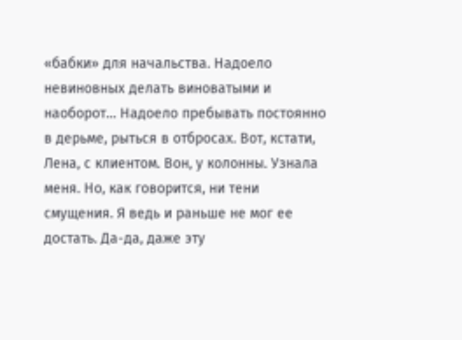«бабки» для начальства. Надоело невиновных делать виноватыми и наоборот… Надоело пребывать постоянно в дерьме, рыться в отбросах. Вот, кстати, Лена, с клиентом. Вон, у колонны. Узнала меня. Но, как говорится, ни тени смущения. Я ведь и раньше не мог ее достать. Да-да, даже эту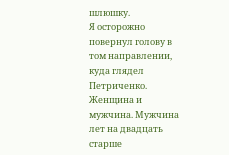шлюшку.
Я осторожно повернул голову в том направлении, куда глядел Петриченко. Женщина и мужчина. Мужчина лет на двадцать старше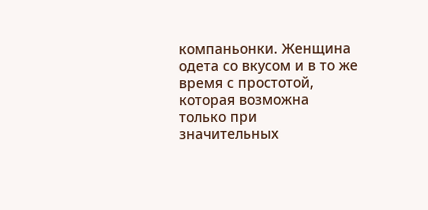компаньонки. Женщина одета со вкусом и в то же время с простотой, которая возможна только при значительных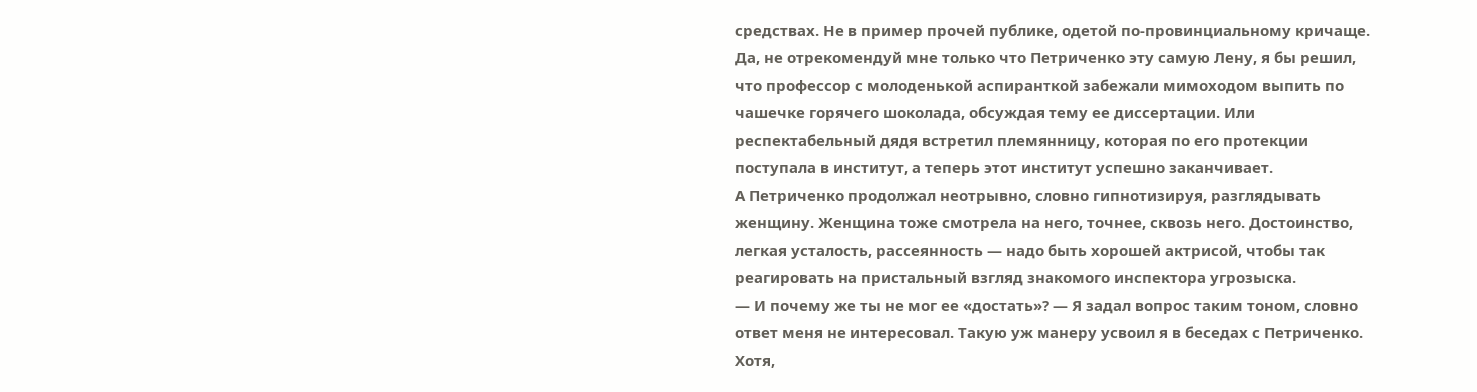средствах. Не в пример прочей публике, одетой по-провинциальному кричаще. Да, не отрекомендуй мне только что Петриченко эту самую Лену, я бы решил, что профессор с молоденькой аспиранткой забежали мимоходом выпить по чашечке горячего шоколада, обсуждая тему ее диссертации. Или респектабельный дядя встретил племянницу, которая по его протекции поступала в институт, а теперь этот институт успешно заканчивает.
А Петриченко продолжал неотрывно, словно гипнотизируя, разглядывать женщину. Женщина тоже смотрела на него, точнее, сквозь него. Достоинство, легкая усталость, рассеянность — надо быть хорошей актрисой, чтобы так реагировать на пристальный взгляд знакомого инспектора угрозыска.
— И почему же ты не мог ее «достать»? — Я задал вопрос таким тоном, словно ответ меня не интересовал. Такую уж манеру усвоил я в беседах с Петриченко. Хотя,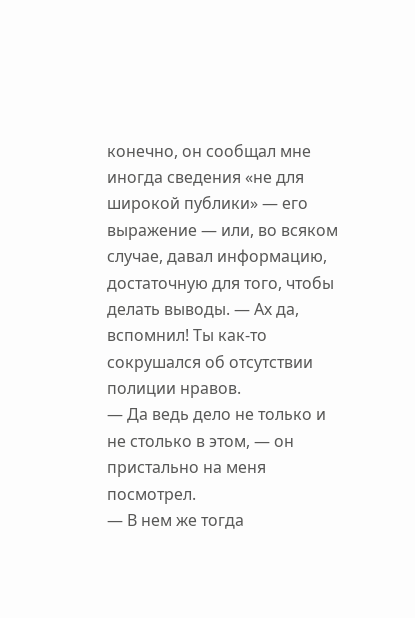конечно, он сообщал мне иногда сведения «не для широкой публики» — его выражение — или, во всяком случае, давал информацию, достаточную для того, чтобы делать выводы. — Ах да, вспомнил! Ты как-то сокрушался об отсутствии полиции нравов.
— Да ведь дело не только и не столько в этом, — он пристально на меня посмотрел.
— В нем же тогда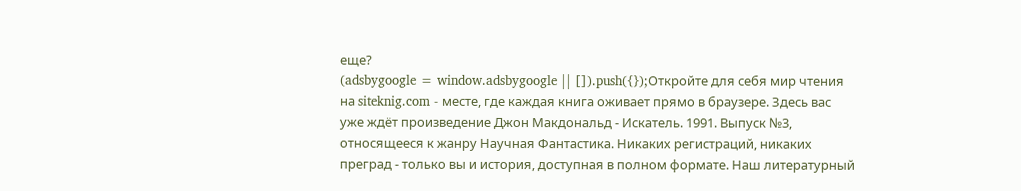еще?
(adsbygoogle = window.adsbygoogle || []).push({});Откройте для себя мир чтения на siteknig.com - месте, где каждая книга оживает прямо в браузере. Здесь вас уже ждёт произведение Джон Макдональд - Искатель. 1991. Выпуск №3, относящееся к жанру Научная Фантастика. Никаких регистраций, никаких преград - только вы и история, доступная в полном формате. Наш литературный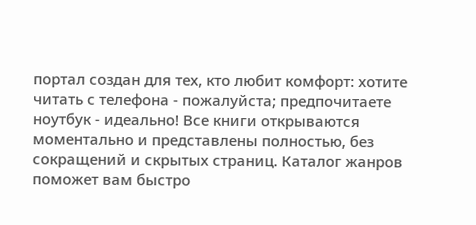портал создан для тех, кто любит комфорт: хотите читать с телефона - пожалуйста; предпочитаете ноутбук - идеально! Все книги открываются моментально и представлены полностью, без сокращений и скрытых страниц. Каталог жанров поможет вам быстро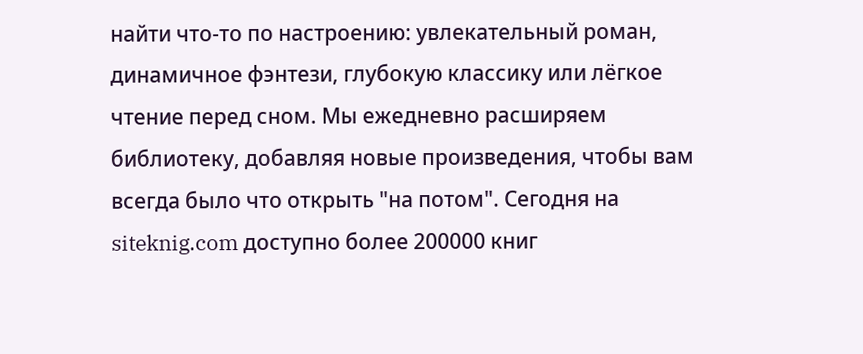найти что-то по настроению: увлекательный роман, динамичное фэнтези, глубокую классику или лёгкое чтение перед сном. Мы ежедневно расширяем библиотеку, добавляя новые произведения, чтобы вам всегда было что открыть "на потом". Сегодня на siteknig.com доступно более 200000 книг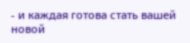- и каждая готова стать вашей новой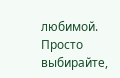любимой. Просто выбирайте,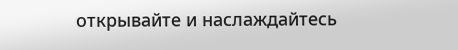открывайте и наслаждайтесь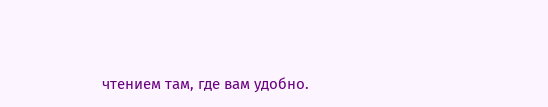чтением там, где вам удобно.